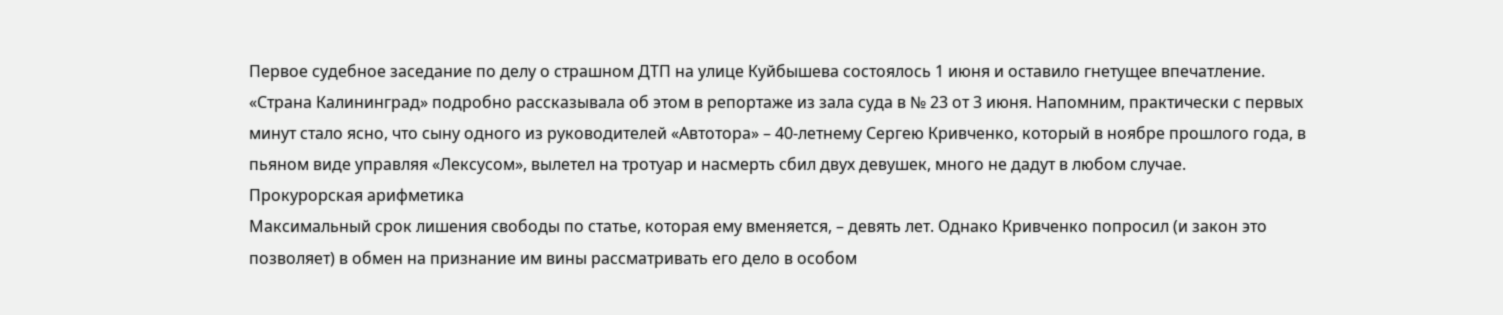Первое судебное заседание по делу о страшном ДТП на улице Куйбышева состоялось 1 июня и оставило гнетущее впечатление.
«Страна Калининград» подробно рассказывала об этом в репортаже из зала суда в № 23 от 3 июня. Напомним, практически с первых минут стало ясно, что сыну одного из руководителей «Автотора» – 40-летнему Сергею Кривченко, который в ноябре прошлого года, в пьяном виде управляя «Лексусом», вылетел на тротуар и насмерть сбил двух девушек, много не дадут в любом случае.
Прокурорская арифметика
Максимальный срок лишения свободы по статье, которая ему вменяется, – девять лет. Однако Кривченко попросил (и закон это позволяет) в обмен на признание им вины рассматривать его дело в особом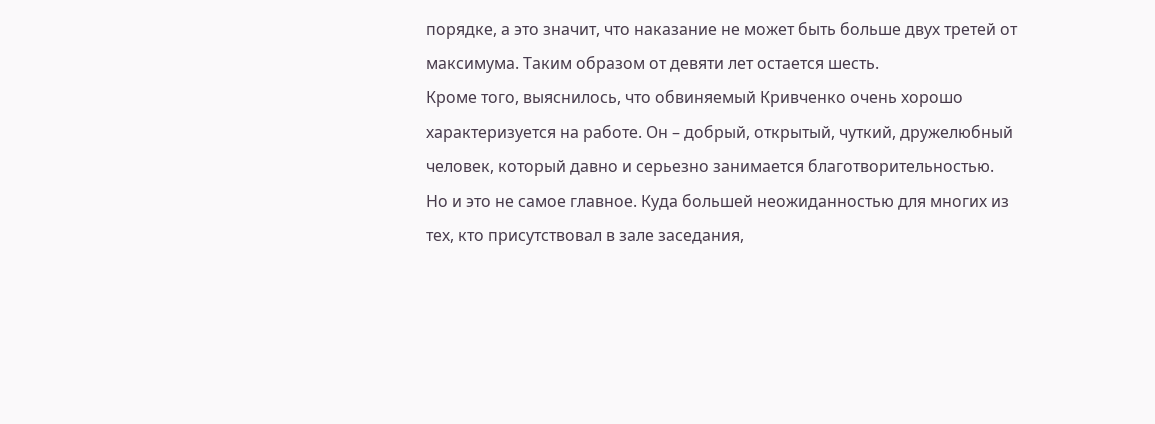порядке, а это значит, что наказание не может быть больше двух третей от максимума. Таким образом от девяти лет остается шесть.
Кроме того, выяснилось, что обвиняемый Кривченко очень хорошо характеризуется на работе. Он – добрый, открытый, чуткий, дружелюбный человек, который давно и серьезно занимается благотворительностью.
Но и это не самое главное. Куда большей неожиданностью для многих из тех, кто присутствовал в зале заседания,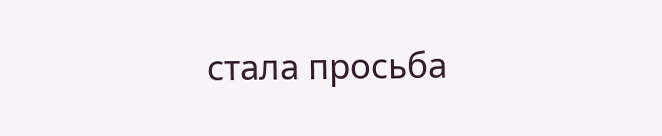стала просьба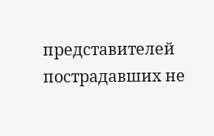представителей пострадавших не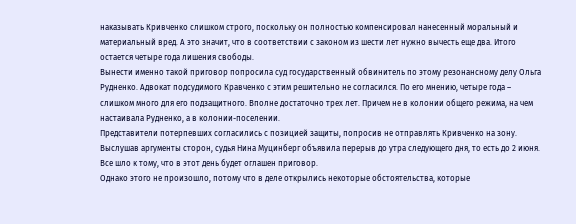наказывать Кривченко слишком строго, поскольку он полностью компенсировал нанесенный моральный и материальный вред. А это значит, что в соответствии с законом из шести лет нужно вычесть еще два. Итого остается четыре года лишения свободы.
Вынести именно такой приговор попросила суд государственный обвинитель по этому резонансному делу Ольга Рудненко. Адвокат подсудимого Кравченко с этим решительно не согласился. По его мнению, четыре года – слишком много для его подзащитного. Вполне достаточно трех лет. Причем не в колонии общего режима, на чем настаивала Рудненко, а в колонии-поселении.
Представители потерпевших согласились с позицией защиты, попросив не отправлять Кривченко на зону. Выслушав аргументы сторон, судья Нина Муцинберг объявила перерыв до утра следующего дня, то есть до 2 июня. Все шло к тому, что в этот день будет оглашен приговор.
Однако этого не произошло, потому что в деле открылись некоторые обстоятельства, которые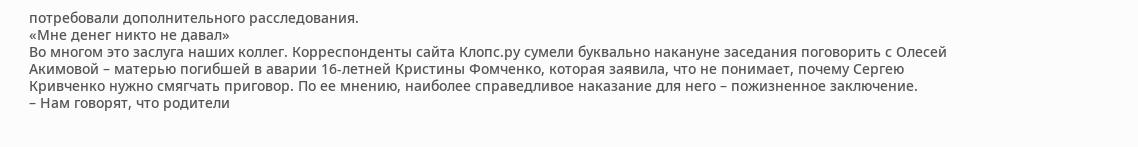потребовали дополнительного расследования.
«Мне денег никто не давал»
Во многом это заслуга наших коллег. Корреспонденты сайта Клопс.ру сумели буквально накануне заседания поговорить с Олесей Акимовой – матерью погибшей в аварии 16-летней Кристины Фомченко, которая заявила, что не понимает, почему Сергею Кривченко нужно смягчать приговор. По ее мнению, наиболее справедливое наказание для него – пожизненное заключение.
– Нам говорят, что родители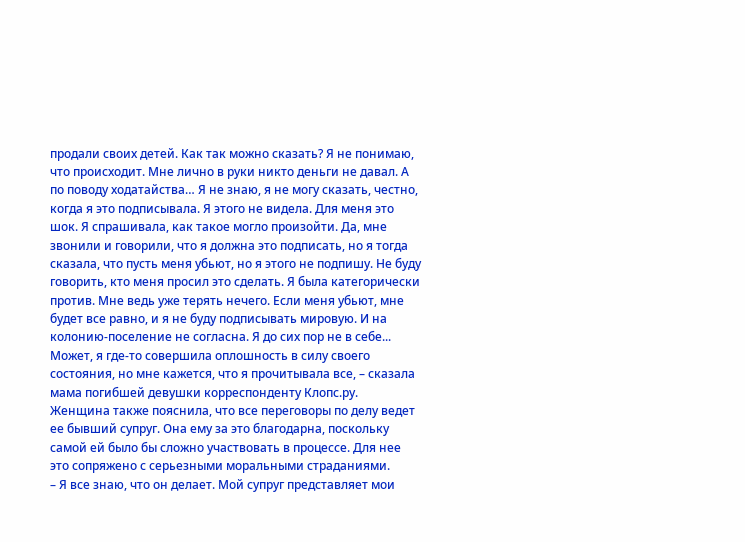продали своих детей. Как так можно сказать? Я не понимаю, что происходит. Мне лично в руки никто деньги не давал. А по поводу ходатайства… Я не знаю, я не могу сказать, честно, когда я это подписывала. Я этого не видела. Для меня это шок. Я спрашивала, как такое могло произойти. Да, мне звонили и говорили, что я должна это подписать, но я тогда сказала, что пусть меня убьют, но я этого не подпишу. Не буду говорить, кто меня просил это сделать. Я была категорически против. Мне ведь уже терять нечего. Если меня убьют, мне будет все равно, и я не буду подписывать мировую. И на колонию-поселение не согласна. Я до сих пор не в себе... Может, я где-то совершила оплошность в силу своего состояния, но мне кажется, что я прочитывала все, – сказала мама погибшей девушки корреспонденту Клопс.ру.
Женщина также пояснила, что все переговоры по делу ведет ее бывший супруг. Она ему за это благодарна, поскольку самой ей было бы сложно участвовать в процессе. Для нее это сопряжено с серьезными моральными страданиями.
– Я все знаю, что он делает. Мой супруг представляет мои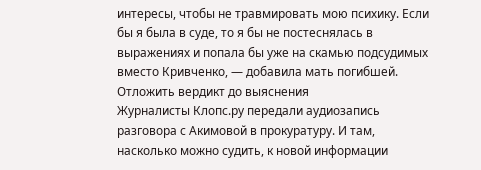интересы, чтобы не травмировать мою психику. Если бы я была в суде, то я бы не постеснялась в выражениях и попала бы уже на скамью подсудимых вместо Кривченко, — добавила мать погибшей.
Отложить вердикт до выяснения
Журналисты Клопс.ру передали аудиозапись разговора с Акимовой в прокуратуру. И там, насколько можно судить, к новой информации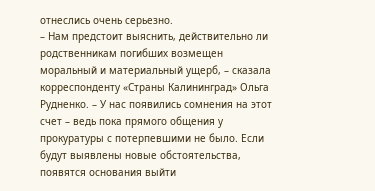отнеслись очень серьезно.
– Нам предстоит выяснить, действительно ли родственникам погибших возмещен моральный и материальный ущерб, – сказала корреспонденту «Страны Калининград» Ольга Рудненко. – У нас появились сомнения на этот счет – ведь пока прямого общения у прокуратуры с потерпевшими не было. Если будут выявлены новые обстоятельства, появятся основания выйти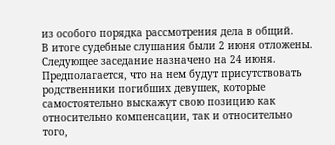из особого порядка рассмотрения дела в общий.
В итоге судебные слушания были 2 июня отложены. Следующее заседание назначено на 24 июня. Предполагается, что на нем будут присутствовать родственники погибших девушек, которые самостоятельно выскажут свою позицию как относительно компенсации, так и относительно того,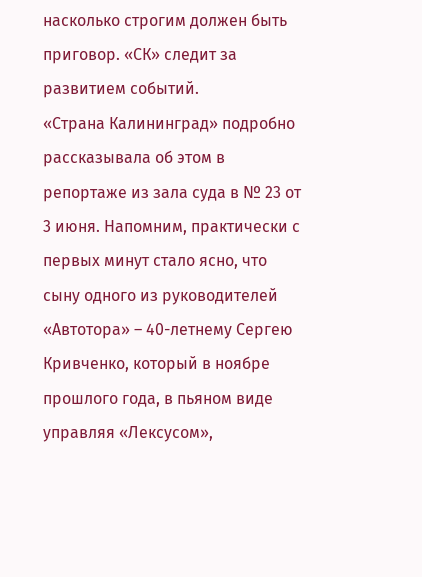насколько строгим должен быть приговор. «СК» следит за развитием событий.
«Страна Калининград» подробно рассказывала об этом в репортаже из зала суда в № 23 от 3 июня. Напомним, практически с первых минут стало ясно, что сыну одного из руководителей «Автотора» – 40-летнему Сергею Кривченко, который в ноябре прошлого года, в пьяном виде управляя «Лексусом»,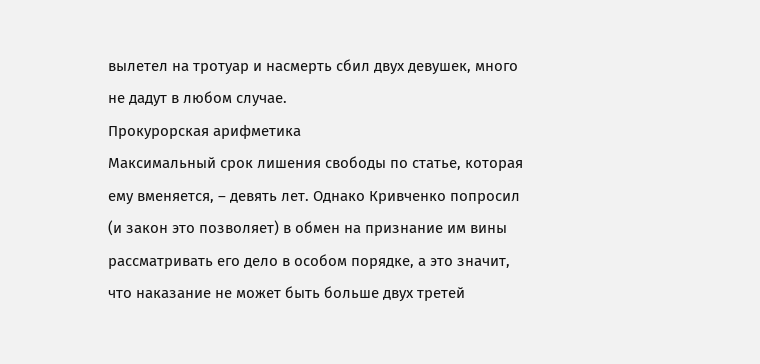вылетел на тротуар и насмерть сбил двух девушек, много не дадут в любом случае.
Прокурорская арифметика
Максимальный срок лишения свободы по статье, которая ему вменяется, – девять лет. Однако Кривченко попросил (и закон это позволяет) в обмен на признание им вины рассматривать его дело в особом порядке, а это значит, что наказание не может быть больше двух третей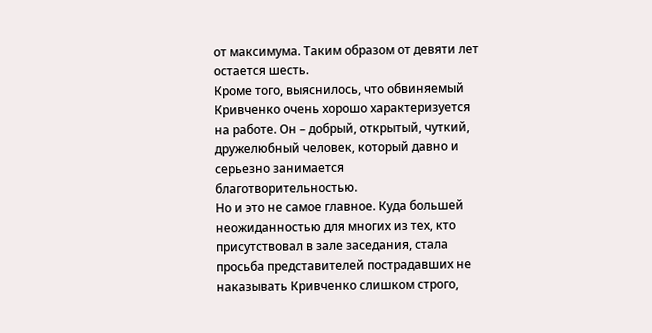от максимума. Таким образом от девяти лет остается шесть.
Кроме того, выяснилось, что обвиняемый Кривченко очень хорошо характеризуется на работе. Он – добрый, открытый, чуткий, дружелюбный человек, который давно и серьезно занимается благотворительностью.
Но и это не самое главное. Куда большей неожиданностью для многих из тех, кто присутствовал в зале заседания, стала просьба представителей пострадавших не наказывать Кривченко слишком строго,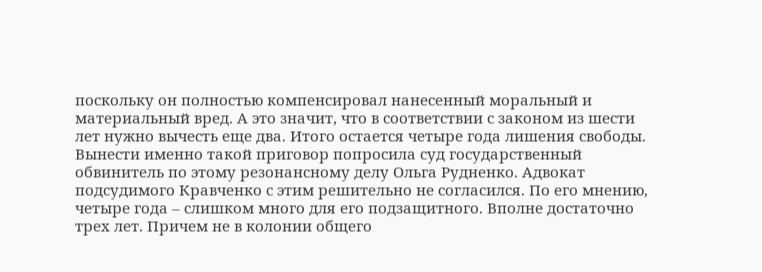поскольку он полностью компенсировал нанесенный моральный и материальный вред. А это значит, что в соответствии с законом из шести лет нужно вычесть еще два. Итого остается четыре года лишения свободы.
Вынести именно такой приговор попросила суд государственный обвинитель по этому резонансному делу Ольга Рудненко. Адвокат подсудимого Кравченко с этим решительно не согласился. По его мнению, четыре года – слишком много для его подзащитного. Вполне достаточно трех лет. Причем не в колонии общего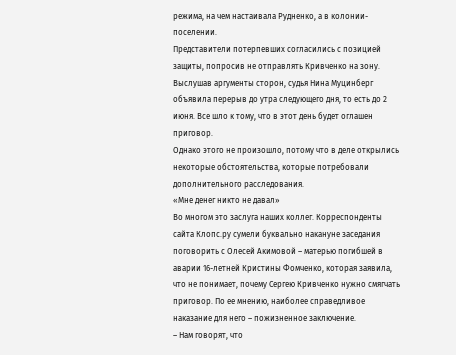режима, на чем настаивала Рудненко, а в колонии-поселении.
Представители потерпевших согласились с позицией защиты, попросив не отправлять Кривченко на зону. Выслушав аргументы сторон, судья Нина Муцинберг объявила перерыв до утра следующего дня, то есть до 2 июня. Все шло к тому, что в этот день будет оглашен приговор.
Однако этого не произошло, потому что в деле открылись некоторые обстоятельства, которые потребовали дополнительного расследования.
«Мне денег никто не давал»
Во многом это заслуга наших коллег. Корреспонденты сайта Клопс.ру сумели буквально накануне заседания поговорить с Олесей Акимовой – матерью погибшей в аварии 16-летней Кристины Фомченко, которая заявила, что не понимает, почему Сергею Кривченко нужно смягчать приговор. По ее мнению, наиболее справедливое наказание для него – пожизненное заключение.
– Нам говорят, что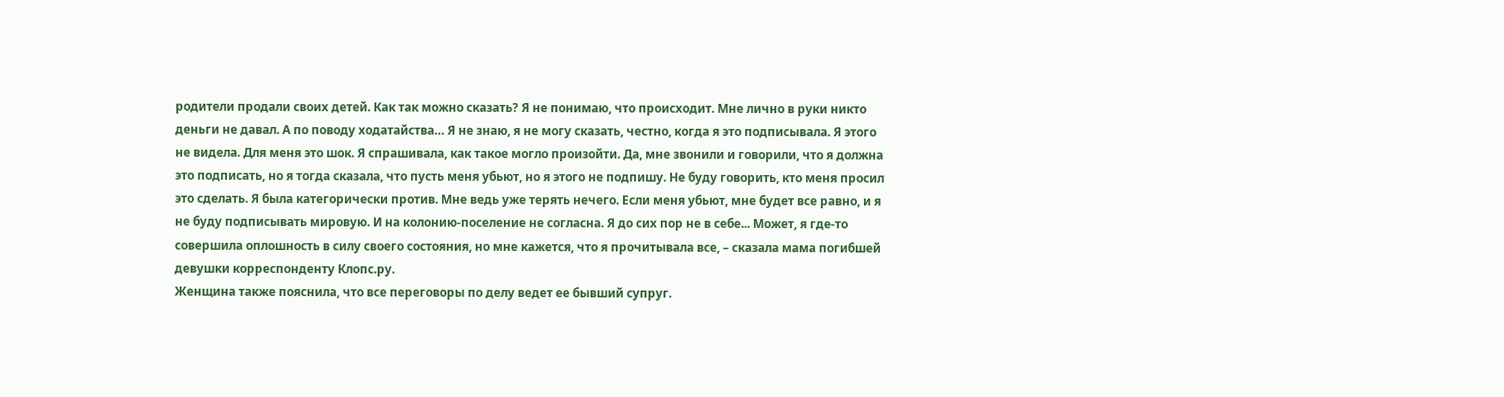родители продали своих детей. Как так можно сказать? Я не понимаю, что происходит. Мне лично в руки никто деньги не давал. А по поводу ходатайства… Я не знаю, я не могу сказать, честно, когда я это подписывала. Я этого не видела. Для меня это шок. Я спрашивала, как такое могло произойти. Да, мне звонили и говорили, что я должна это подписать, но я тогда сказала, что пусть меня убьют, но я этого не подпишу. Не буду говорить, кто меня просил это сделать. Я была категорически против. Мне ведь уже терять нечего. Если меня убьют, мне будет все равно, и я не буду подписывать мировую. И на колонию-поселение не согласна. Я до сих пор не в себе... Может, я где-то совершила оплошность в силу своего состояния, но мне кажется, что я прочитывала все, – сказала мама погибшей девушки корреспонденту Клопс.ру.
Женщина также пояснила, что все переговоры по делу ведет ее бывший супруг.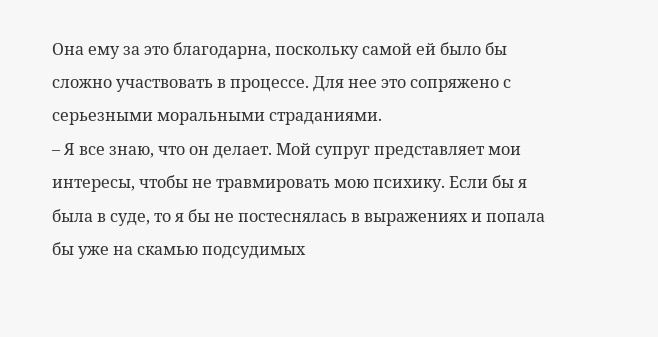Она ему за это благодарна, поскольку самой ей было бы сложно участвовать в процессе. Для нее это сопряжено с серьезными моральными страданиями.
– Я все знаю, что он делает. Мой супруг представляет мои интересы, чтобы не травмировать мою психику. Если бы я была в суде, то я бы не постеснялась в выражениях и попала бы уже на скамью подсудимых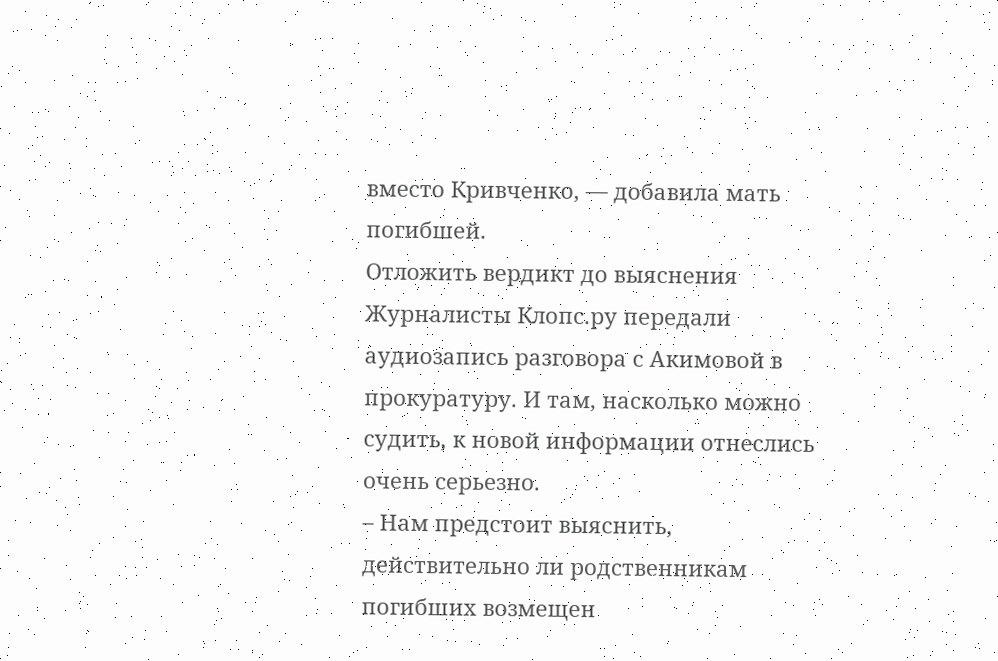вместо Кривченко, — добавила мать погибшей.
Отложить вердикт до выяснения
Журналисты Клопс.ру передали аудиозапись разговора с Акимовой в прокуратуру. И там, насколько можно судить, к новой информации отнеслись очень серьезно.
– Нам предстоит выяснить, действительно ли родственникам погибших возмещен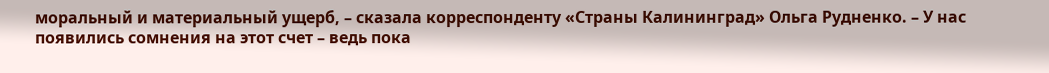моральный и материальный ущерб, – сказала корреспонденту «Страны Калининград» Ольга Рудненко. – У нас появились сомнения на этот счет – ведь пока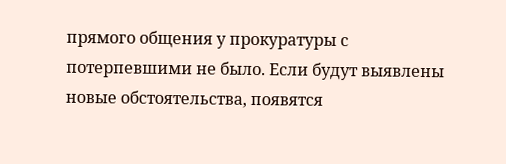прямого общения у прокуратуры с потерпевшими не было. Если будут выявлены новые обстоятельства, появятся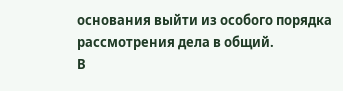основания выйти из особого порядка рассмотрения дела в общий.
В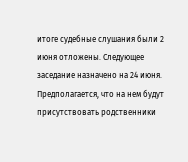итоге судебные слушания были 2 июня отложены. Следующее заседание назначено на 24 июня. Предполагается, что на нем будут присутствовать родственники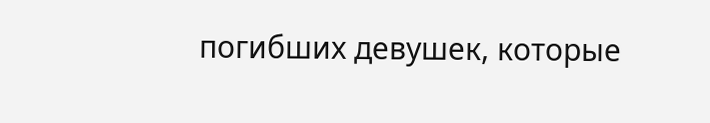погибших девушек, которые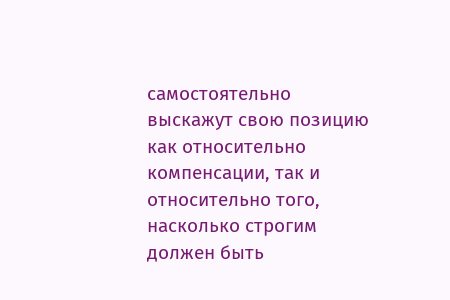самостоятельно выскажут свою позицию как относительно компенсации, так и относительно того, насколько строгим должен быть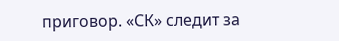приговор. «СК» следит за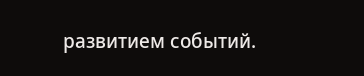развитием событий.